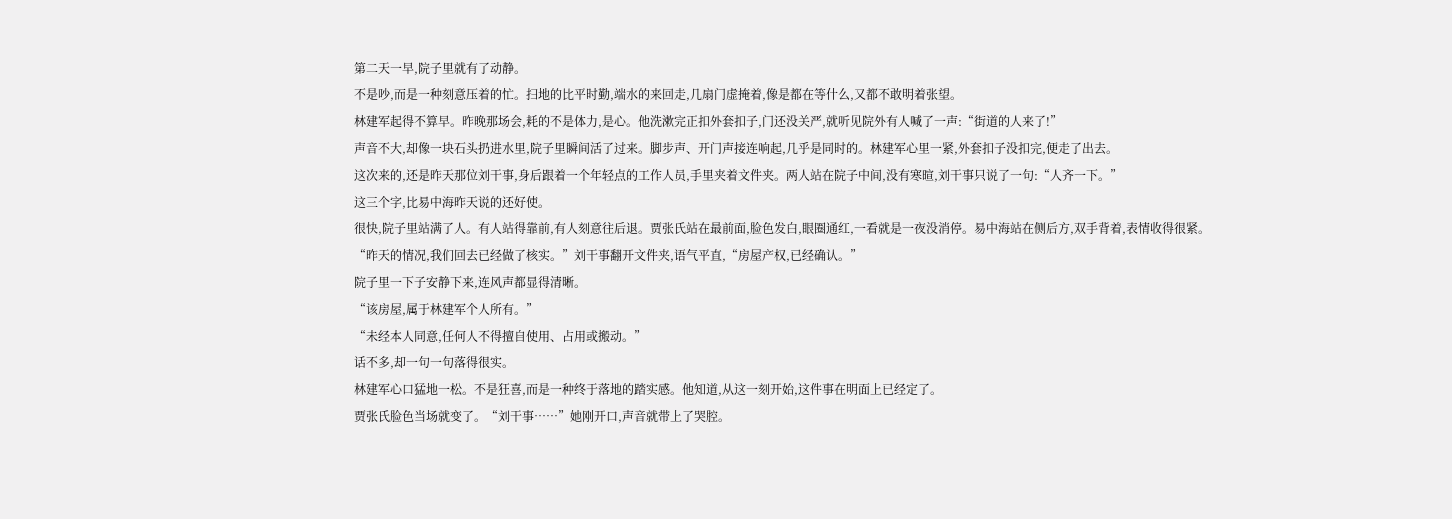第二天一早,院子里就有了动静。
不是吵,而是一种刻意压着的忙。扫地的比平时勤,端水的来回走,几扇门虚掩着,像是都在等什么,又都不敢明着张望。
林建军起得不算早。昨晚那场会,耗的不是体力,是心。他洗漱完正扣外套扣子,门还没关严,就听见院外有人喊了一声:“街道的人来了!”
声音不大,却像一块石头扔进水里,院子里瞬间活了过来。脚步声、开门声接连响起,几乎是同时的。林建军心里一紧,外套扣子没扣完,便走了出去。
这次来的,还是昨天那位刘干事,身后跟着一个年轻点的工作人员,手里夹着文件夹。两人站在院子中间,没有寒暄,刘干事只说了一句:“人齐一下。”
这三个字,比易中海昨天说的还好使。
很快,院子里站满了人。有人站得靠前,有人刻意往后退。贾张氏站在最前面,脸色发白,眼圈通红,一看就是一夜没消停。易中海站在侧后方,双手背着,表情收得很紧。
“昨天的情况,我们回去已经做了核实。”刘干事翻开文件夹,语气平直,“房屋产权,已经确认。”
院子里一下子安静下来,连风声都显得清晰。
“该房屋,属于林建军个人所有。”
“未经本人同意,任何人不得擅自使用、占用或搬动。”
话不多,却一句一句落得很实。
林建军心口猛地一松。不是狂喜,而是一种终于落地的踏实感。他知道,从这一刻开始,这件事在明面上已经定了。
贾张氏脸色当场就变了。“刘干事……”她刚开口,声音就带上了哭腔。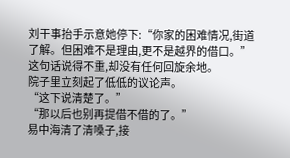刘干事抬手示意她停下:“你家的困难情况,街道了解。但困难不是理由,更不是越界的借口。”
这句话说得不重,却没有任何回旋余地。
院子里立刻起了低低的议论声。
“这下说清楚了。”
“那以后也别再提借不借的了。”
易中海清了清嗓子,接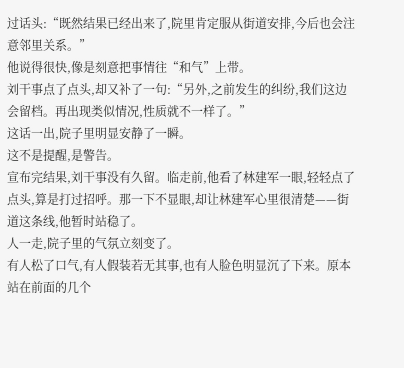过话头:“既然结果已经出来了,院里肯定服从街道安排,今后也会注意邻里关系。”
他说得很快,像是刻意把事情往“和气”上带。
刘干事点了点头,却又补了一句:“另外,之前发生的纠纷,我们这边会留档。再出现类似情况,性质就不一样了。”
这话一出,院子里明显安静了一瞬。
这不是提醒,是警告。
宣布完结果,刘干事没有久留。临走前,他看了林建军一眼,轻轻点了点头,算是打过招呼。那一下不显眼,却让林建军心里很清楚——街道这条线,他暂时站稳了。
人一走,院子里的气氛立刻变了。
有人松了口气,有人假装若无其事,也有人脸色明显沉了下来。原本站在前面的几个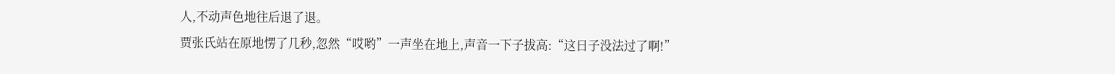人,不动声色地往后退了退。
贾张氏站在原地愣了几秒,忽然“哎哟”一声坐在地上,声音一下子拔高:“这日子没法过了啊!”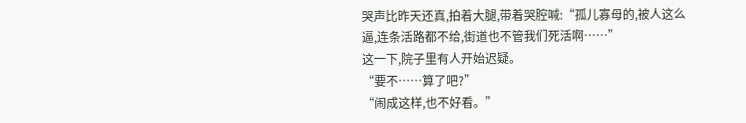哭声比昨天还真,拍着大腿,带着哭腔喊:“孤儿寡母的,被人这么逼,连条活路都不给,街道也不管我们死活啊……”
这一下,院子里有人开始迟疑。
“要不……算了吧?”
“闹成这样,也不好看。”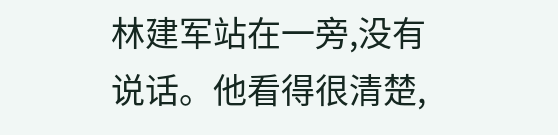林建军站在一旁,没有说话。他看得很清楚,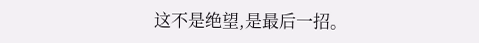这不是绝望,是最后一招。